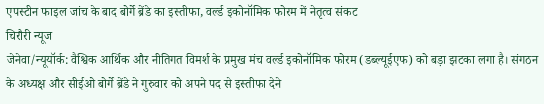एपस्टीन फाइल जांच के बाद बोर्गे ब्रेंडे का इस्तीफा, वर्ल्ड इकोनॉमिक फोरम में नेतृत्व संकट
चिरौरी न्यूज
जेनेवा/न्यूयॉर्क: वैश्विक आर्थिक और नीतिगत विमर्श के प्रमुख मंच वर्ल्ड इकोनॉमिक फोरम (डब्ल्यूईएफ) को बड़ा झटका लगा है। संगठन के अध्यक्ष और सीईओ बोर्गे ब्रेंडे ने गुरुवार को अपने पद से इस्तीफा देने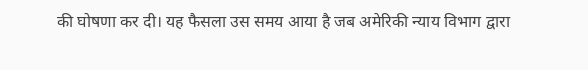की घोषणा कर दी। यह फैसला उस समय आया है जब अमेरिकी न्याय विभाग द्वारा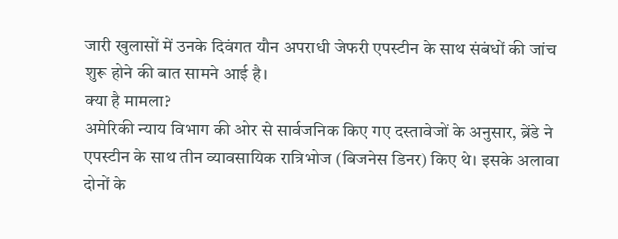जारी खुलासों में उनके दिवंगत यौन अपराधी जेफरी एपस्टीन के साथ संबंधों की जांच शुरू होने की बात सामने आई है।
क्या है मामला?
अमेरिकी न्याय विभाग की ओर से सार्वजनिक किए गए दस्तावेजों के अनुसार, ब्रेंडे ने एपस्टीन के साथ तीन व्यावसायिक रात्रिभोज (बिजनेस डिनर) किए थे। इसके अलावा दोनों के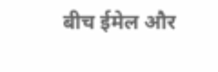बीच ईमेल और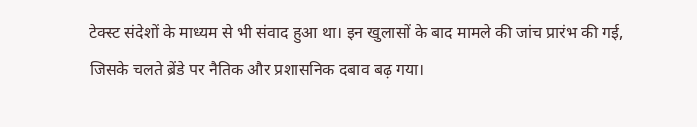टेक्स्ट संदेशों के माध्यम से भी संवाद हुआ था। इन खुलासों के बाद मामले की जांच प्रारंभ की गई, जिसके चलते ब्रेंडे पर नैतिक और प्रशासनिक दबाव बढ़ गया।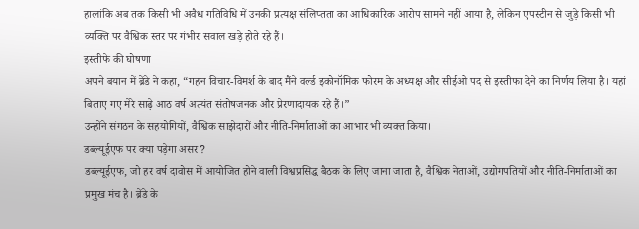हालांकि अब तक किसी भी अवैध गतिविधि में उनकी प्रत्यक्ष संलिप्तता का आधिकारिक आरोप सामने नहीं आया है, लेकिन एपस्टीन से जुड़े किसी भी व्यक्ति पर वैश्विक स्तर पर गंभीर सवाल खड़े होते रहे हैं।
इस्तीफे की घोषणा
अपने बयान में ब्रेंडे ने कहा, “गहन विचार-विमर्श के बाद मैंने वर्ल्ड इकोनॉमिक फोरम के अध्यक्ष और सीईओ पद से इस्तीफा देने का निर्णय लिया है। यहां बिताए गए मेरे साढ़े आठ वर्ष अत्यंत संतोषजनक और प्रेरणादायक रहे हैं।”
उन्होंने संगठन के सहयोगियों, वैश्विक साझेदारों और नीति-निर्माताओं का आभार भी व्यक्त किया।
डब्ल्यूईएफ पर क्या पड़ेगा असर?
डब्ल्यूईएफ, जो हर वर्ष दावोस में आयोजित होने वाली विश्वप्रसिद्ध बैठक के लिए जाना जाता है, वैश्विक नेताओं, उद्योगपतियों और नीति-निर्माताओं का प्रमुख मंच है। ब्रेंडे के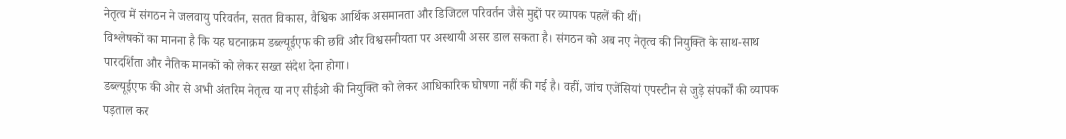नेतृत्व में संगठन ने जलवायु परिवर्तन, सतत विकास, वैश्विक आर्थिक असमानता और डिजिटल परिवर्तन जैसे मुद्दों पर व्यापक पहलें की थीं।
विश्लेषकों का मानना है कि यह घटनाक्रम डब्ल्यूईएफ की छवि और विश्वसनीयता पर अस्थायी असर डाल सकता है। संगठन को अब नए नेतृत्व की नियुक्ति के साथ-साथ पारदर्शिता और नैतिक मानकों को लेकर सख्त संदेश देना होगा।
डब्ल्यूईएफ की ओर से अभी अंतरिम नेतृत्व या नए सीईओ की नियुक्ति को लेकर आधिकारिक घोषणा नहीं की गई है। वहीं, जांच एजेंसियां एपस्टीन से जुड़े संपर्कों की व्यापक पड़ताल कर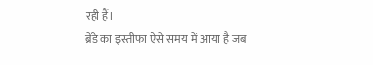रही हैं।
ब्रेंडे का इस्तीफा ऐसे समय में आया है जब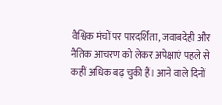वैश्विक मंचों पर पारदर्शिता, जवाबदेही और नैतिक आचरण को लेकर अपेक्षाएं पहले से कहीं अधिक बढ़ चुकी हैं। आने वाले दिनों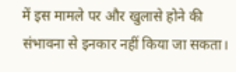में इस मामले पर और खुलासे होने की संभावना से इनकार नहीं किया जा सकता।